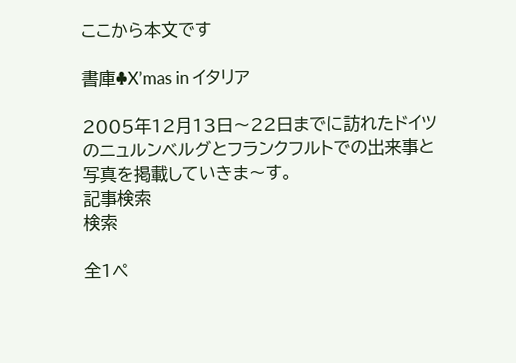ここから本文です

書庫♣X’mas in イタリア

2005年12月13日〜22日までに訪れたドイツのニュルンベルグとフランクフルトでの出来事と写真を掲載していきま〜す。
記事検索
検索

全1ペ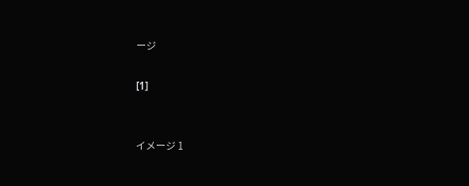ージ

[1]


イメージ 1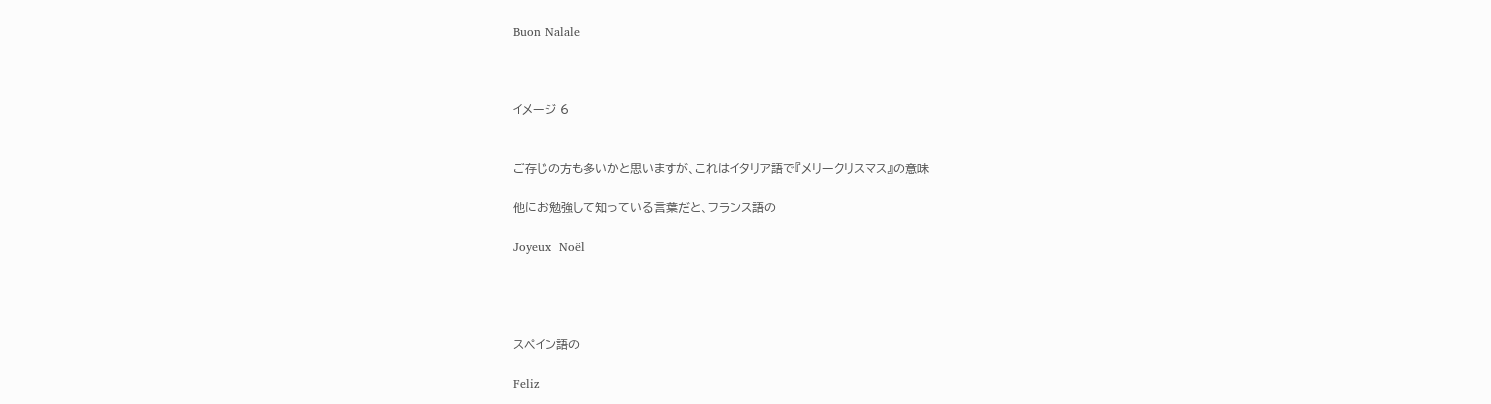Buon Nalale



イメージ 6


ご存じの方も多いかと思いますが、これはイタリア語で『メリークリスマス』の意味

他にお勉強して知っている言葉だと、フランス語の

Joyeux  Noël




スペイン語の

Feliz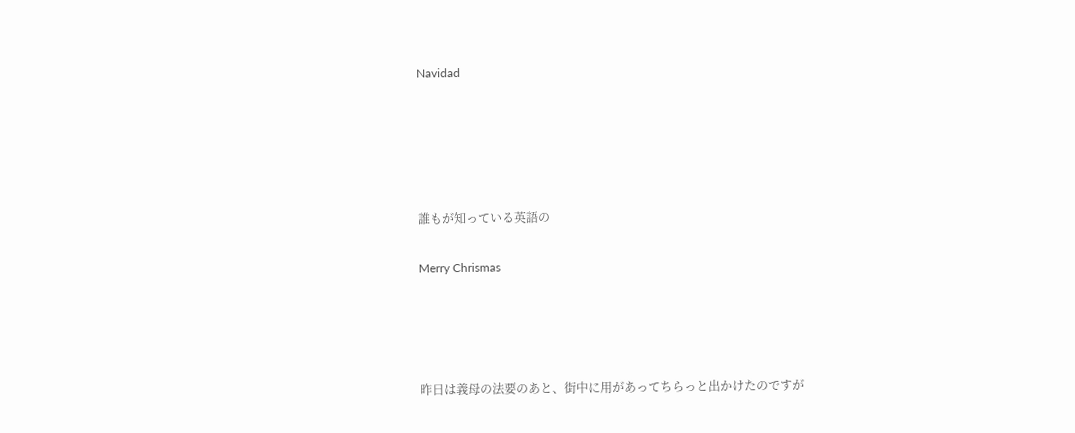Navidad





誰もが知っている英語の

Merry Chrismas




昨日は義母の法要のあと、街中に用があってちらっと出かけたのですが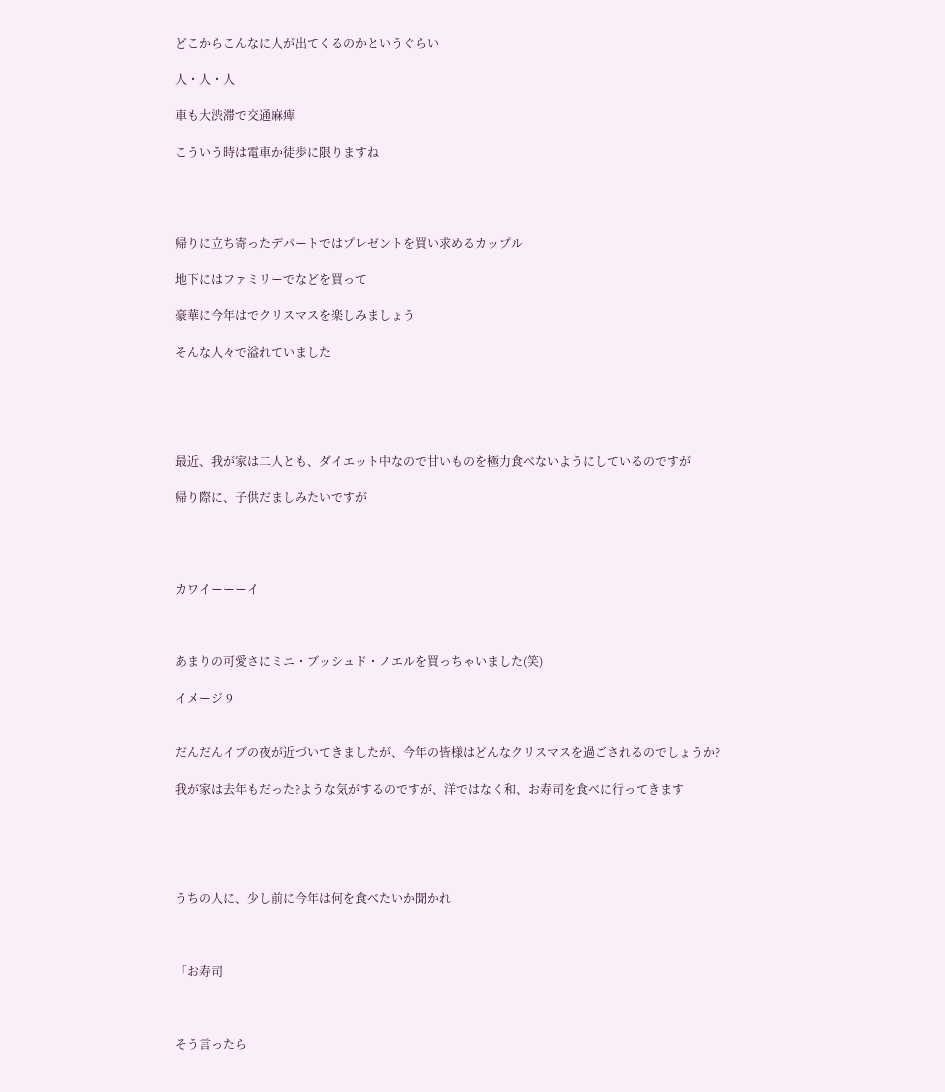どこからこんなに人が出てくるのかというぐらい

人・人・人

車も大渋滞で交通麻痺

こういう時は電車か徒歩に限りますね




帰りに立ち寄ったデパートではプレゼントを買い求めるカップル

地下にはファミリーでなどを買って

豪華に今年はでクリスマスを楽しみましょう

そんな人々で溢れていました





最近、我が家は二人とも、ダイエット中なので甘いものを極力食べないようにしているのですが

帰り際に、子供だましみたいですが




カワイーーーイ



あまりの可愛さにミニ・ブッシュド・ノエルを買っちゃいました(笑)

イメージ 9


だんだんイブの夜が近づいてきましたが、今年の皆様はどんなクリスマスを過ごされるのでしょうか?

我が家は去年もだった?ような気がするのですが、洋ではなく和、お寿司を食べに行ってきます





うちの人に、少し前に今年は何を食べたいか聞かれ



「お寿司



そう言ったら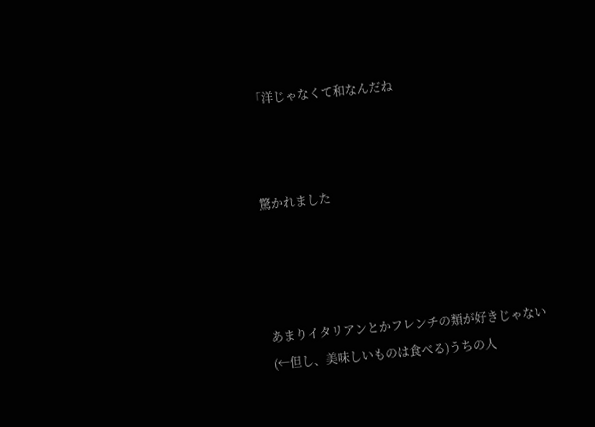「洋じゃなくて和なんだね



驚かれました




あまりイタリアンとかフレンチの類が好きじゃない(←但し、美味しいものは食べる)うちの人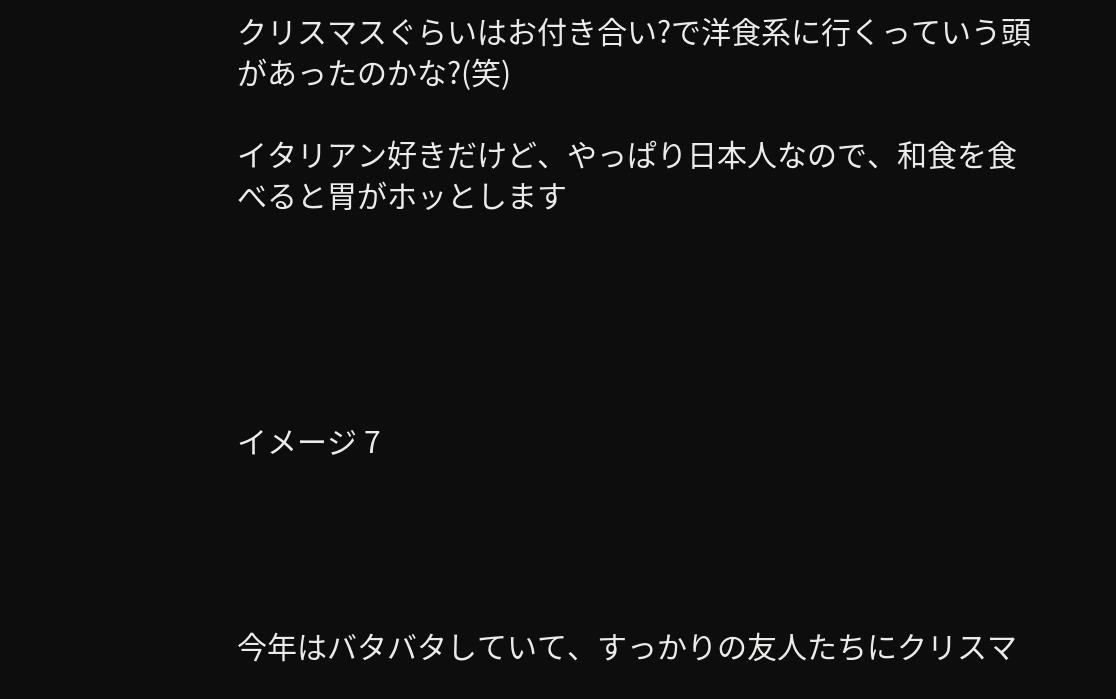クリスマスぐらいはお付き合い?で洋食系に行くっていう頭があったのかな?(笑)

イタリアン好きだけど、やっぱり日本人なので、和食を食べると胃がホッとします





イメージ 7




今年はバタバタしていて、すっかりの友人たちにクリスマ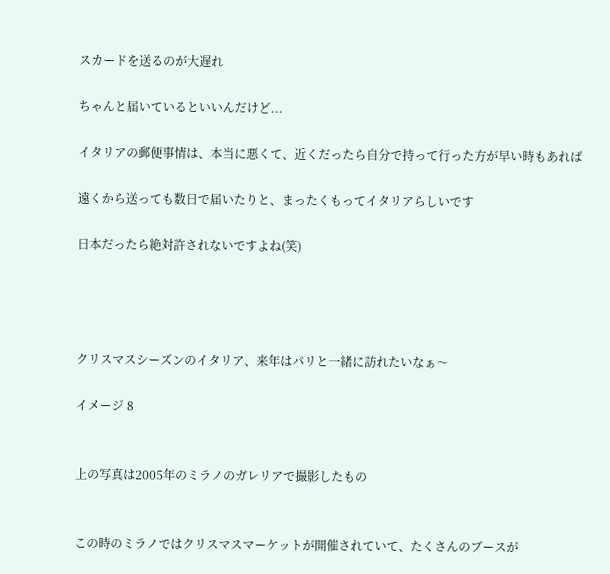スカードを送るのが大遅れ

ちゃんと届いているといいんだけど...

イタリアの郵便事情は、本当に悪くて、近くだったら自分で持って行った方が早い時もあれば

遠くから送っても数日で届いたりと、まったくもってイタリアらしいです

日本だったら絶対許されないですよね(笑)




クリスマスシーズンのイタリア、来年はパリと一緒に訪れたいなぁ〜

イメージ 8


上の写真は2005年のミラノのガレリアで撮影したもの


この時のミラノではクリスマスマーケットが開催されていて、たくさんのブースが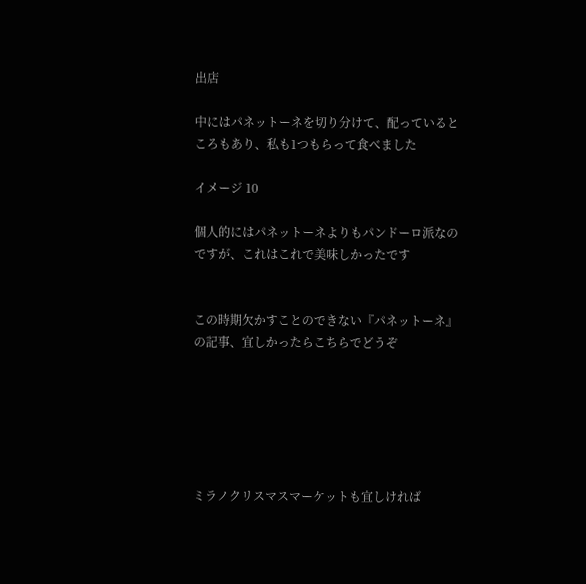出店

中にはパネットーネを切り分けて、配っているところもあり、私も1つもらって食べました

イメージ 10

個人的にはパネットーネよりもパンドーロ派なのですが、これはこれで美味しかったです


この時期欠かすことのできない『パネットーネ』の記事、宜しかったらこちらでどうぞ






ミラノクリスマスマーケットも宜しければ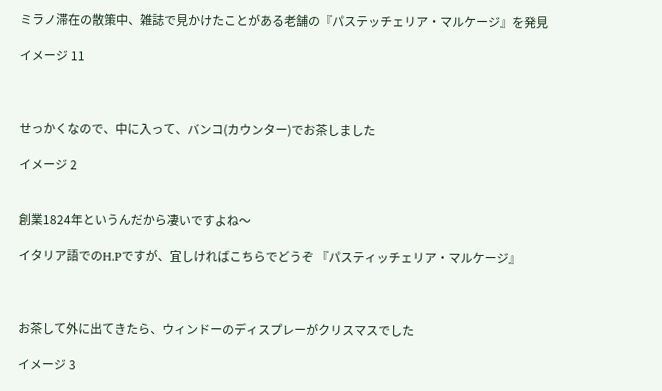ミラノ滞在の散策中、雑誌で見かけたことがある老舗の『パステッチェリア・マルケージ』を発見

イメージ 11



せっかくなので、中に入って、バンコ(カウンター)でお茶しました

イメージ 2


創業1824年というんだから凄いですよね〜

イタリア語でのH.Pですが、宜しければこちらでどうぞ 『パスティッチェリア・マルケージ』



お茶して外に出てきたら、ウィンドーのディスプレーがクリスマスでした

イメージ 3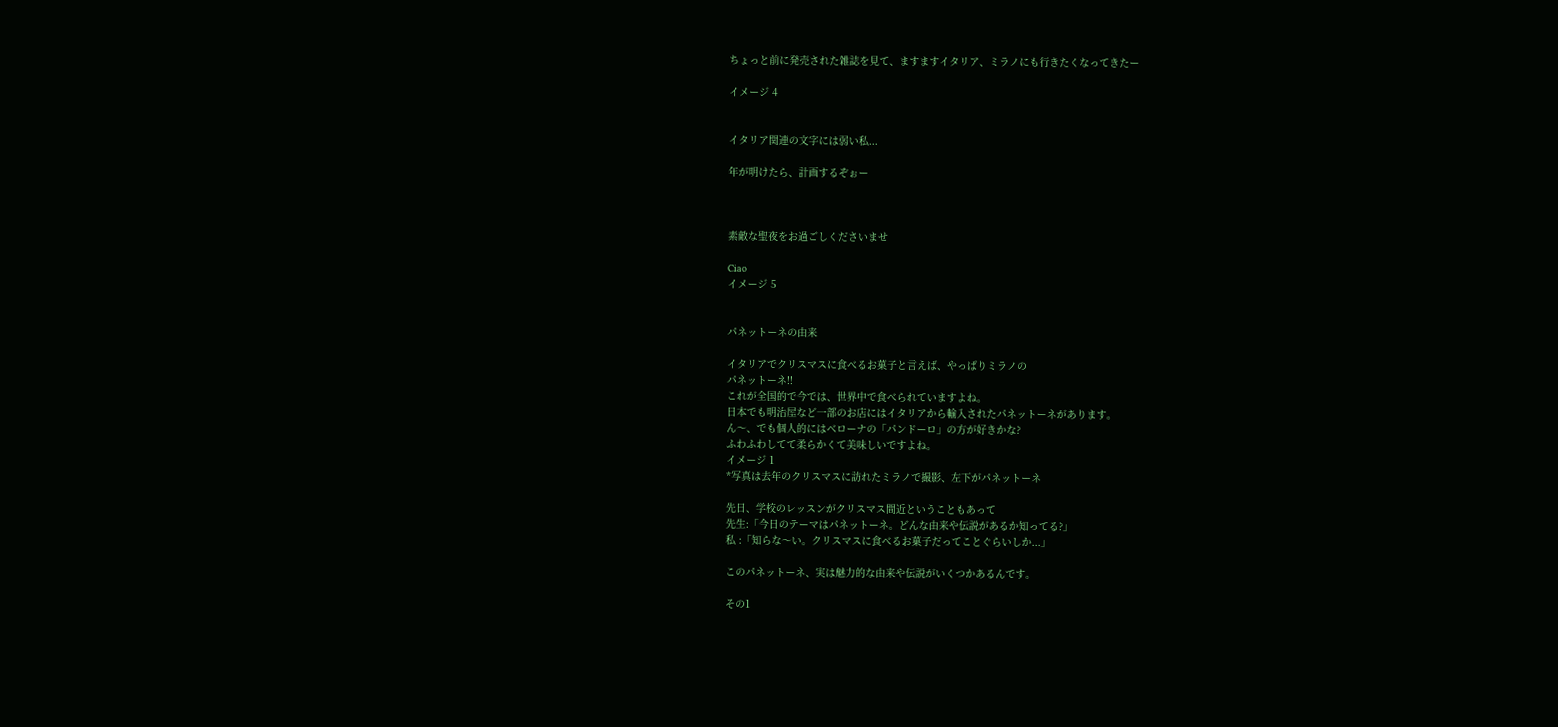ちょっと前に発売された雑誌を見て、ますますイタリア、ミラノにも行きたくなってきたー

イメージ 4


イタリア関連の文字には弱い私...

年が明けたら、計画するぞぉー



素敵な聖夜をお過ごしくださいませ

Ciao
イメージ 5


パネットーネの由来

イタリアでクリスマスに食べるお菓子と言えば、やっぱりミラノの
パネットーネ!!
これが全国的で今では、世界中で食べられていますよね。
日本でも明治屋など一部のお店にはイタリアから輸入されたパネットーネがあります。
ん〜、でも個人的にはベローナの「パンドーロ」の方が好きかな?
ふわふわしてて柔らかくて美味しいですよね。
イメージ 1
*写真は去年のクリスマスに訪れたミラノで撮影、左下がパネットーネ

先日、学校のレッスンがクリスマス間近ということもあって
先生:「今日のテーマはパネットーネ。どんな由来や伝説があるか知ってる?」
私 :「知らな〜い。クリスマスに食べるお菓子だってことぐらいしか...」

このパネットーネ、実は魅力的な由来や伝説がいくつかあるんです。

その1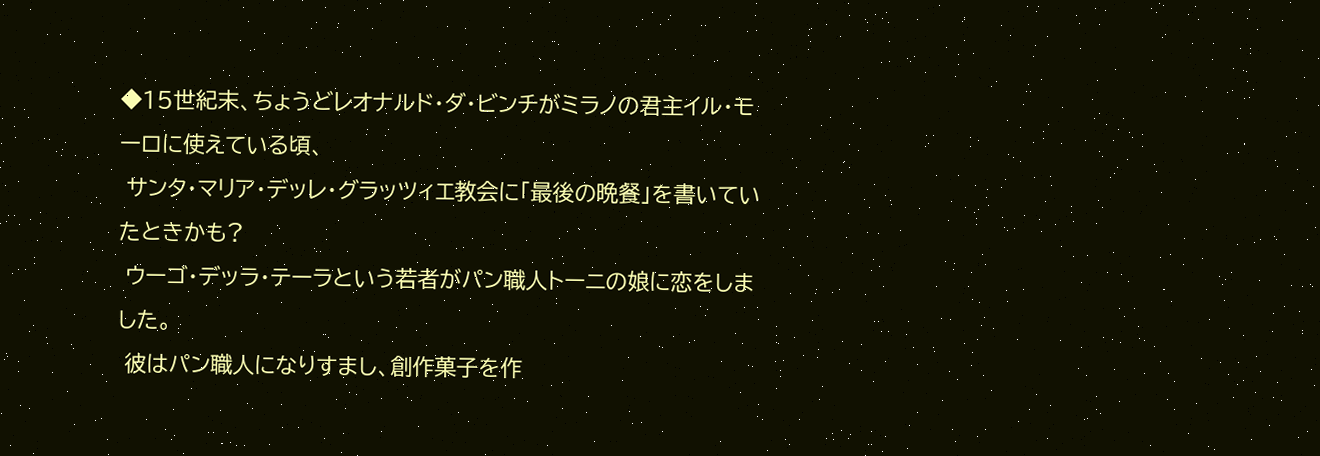◆15世紀末、ちょうどレオナルド・ダ・ビンチがミラノの君主イル・モーロに使えている頃、
 サンタ・マリア・デッレ・グラッツィエ教会に「最後の晩餐」を書いていたときかも?
 ウーゴ・デッラ・テーラという若者がパン職人トーニの娘に恋をしました。
 彼はパン職人になりすまし、創作菓子を作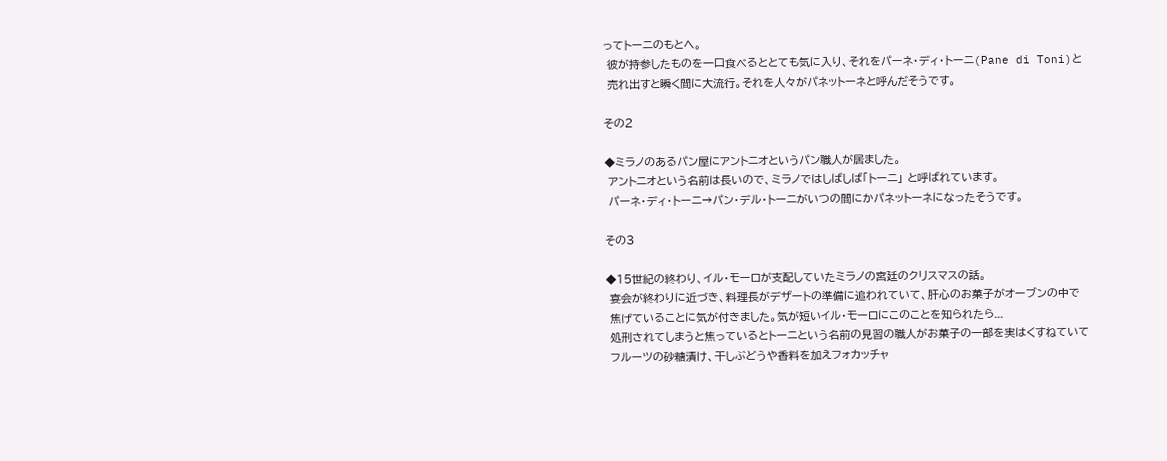ってトーニのもとへ。
 彼が持参したものを一口食べるととても気に入り、それをパーネ・ディ・トーニ(Pane di Toni)と
 売れ出すと瞬く間に大流行。それを人々がパネットーネと呼んだそうです。

その2

◆ミラノのあるパン屋にアントニオというパン職人が居ました。
 アントニオという名前は長いので、ミラノではしばしば「トーニ」 と呼ばれています。
 パーネ・ディ・トーニ→パン・デル・トーニがいつの間にかパネットーネになったそうです。

その3

◆15世紀の終わり、イル・モーロが支配していたミラノの宮廷のクリスマスの話。
 宴会が終わりに近づき、料理長がデザートの準備に追われていて、肝心のお菓子がオーブンの中で
 焦げていることに気が付きました。気が短いイル・モーロにこのことを知られたら...
 処刑されてしまうと焦っているとトーニという名前の見習の職人がお菓子の一部を実はくすねていて
 フルーツの砂糖漬け、干しぶどうや香料を加えフォカッチャ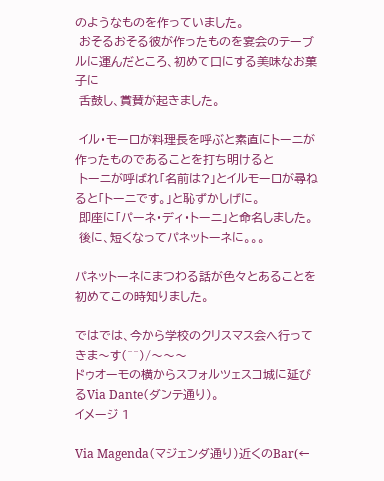のようなものを作っていました。
 おそるおそる彼が作ったものを宴会のテーブルに運んだところ、初めて口にする美味なお菓子に
 舌鼓し、賞賛が起きました。

 イル・モーロが料理長を呼ぶと素直にトーニが作ったものであることを打ち明けると
 トーニが呼ばれ「名前は?」とイルモーロが尋ねると「トーニです。」と恥ずかしげに。
 即座に「パーネ・ディ・トーニ」と命名しました。
 後に、短くなってパネットーネに。。。

パネットーネにまつわる話が色々とあることを初めてこの時知りました。

ではでは、今から学校のクリスマス会へ行ってきま〜す(^^)/〜〜〜
ドゥオーモの横からスフォルツェスコ城に延びるVia Dante(ダンテ通り)。
イメージ 1

Via Magenda(マジェンダ通り)近くのBar(←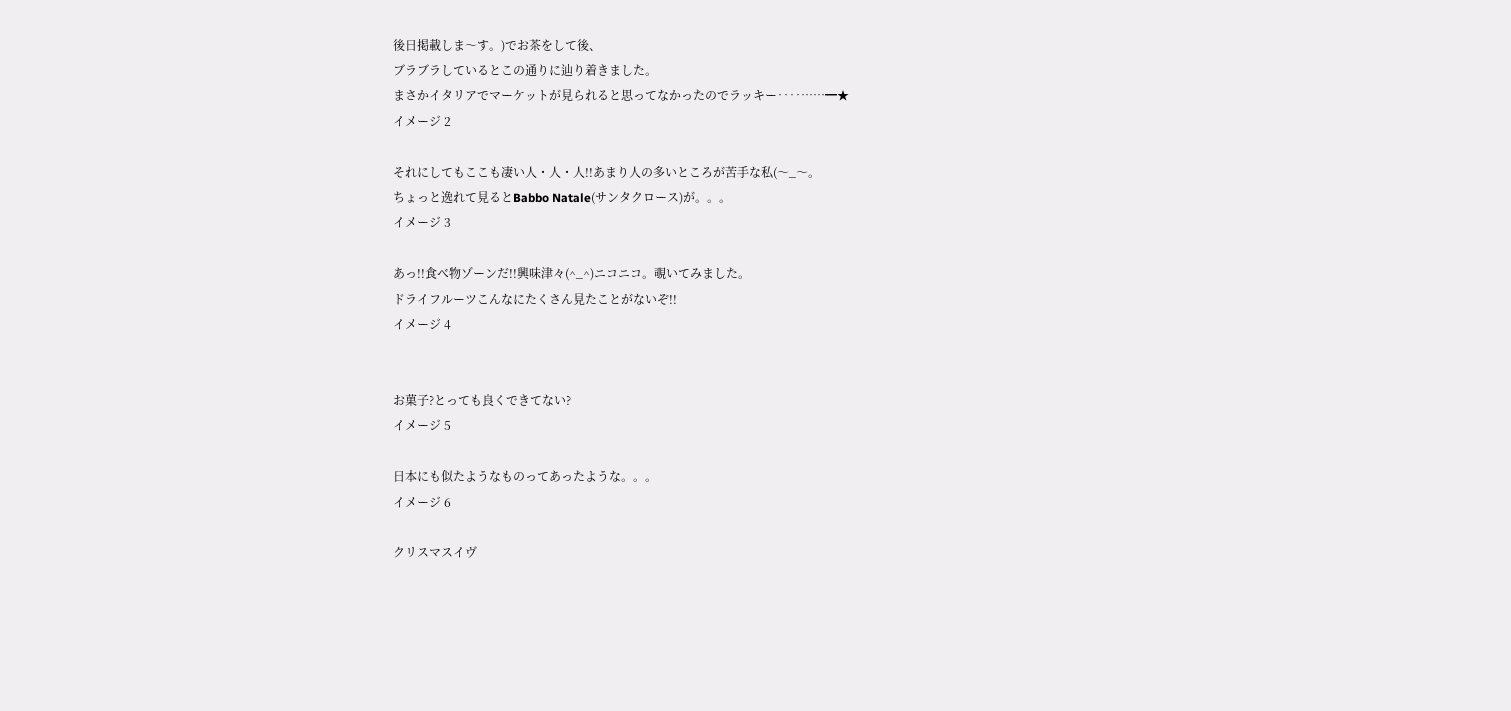後日掲載しま〜す。)でお茶をして後、
ブラブラしているとこの通りに辿り着きました。
まさかイタリアでマーケットが見られると思ってなかったのでラッキー‥‥……━★
イメージ 2

それにしてもここも凄い人・人・人!!あまり人の多いところが苦手な私(〜_〜。
ちょっと逸れて見るとBabbo Natale(サンタクロース)が。。。
イメージ 3

あっ!!食べ物ゾーンだ!!興味津々(^_^)ニコニコ。覗いてみました。
ドライフルーツこんなにたくさん見たことがないぞ!!
イメージ 4


お菓子?とっても良くできてない?
イメージ 5

日本にも似たようなものってあったような。。。
イメージ 6

クリスマスイヴ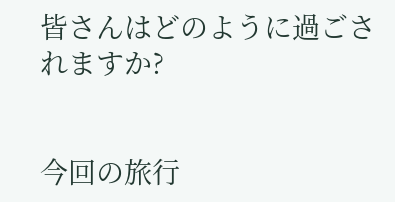皆さんはどのように過ごされますか?


今回の旅行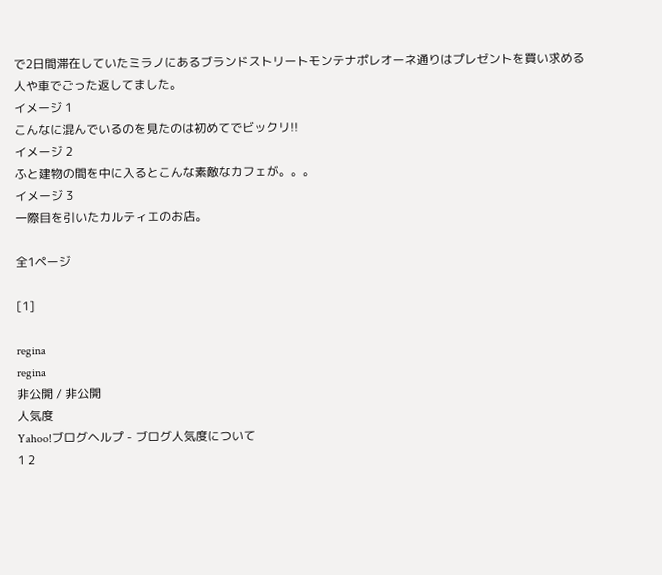で2日間滞在していたミラノにあるブランドストリートモンテナポレオーネ通りはプレゼントを買い求める人や車でごった返してました。
イメージ 1
こんなに混んでいるのを見たのは初めてでビックリ!!
イメージ 2
ふと建物の間を中に入るとこんな素敵なカフェが。。。
イメージ 3
一際目を引いたカルティエのお店。

全1ページ

[1]

regina
regina
非公開 / 非公開
人気度
Yahoo!ブログヘルプ - ブログ人気度について
1 2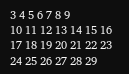3 4 5 6 7 8 9
10 11 12 13 14 15 16
17 18 19 20 21 22 23
24 25 26 27 28 29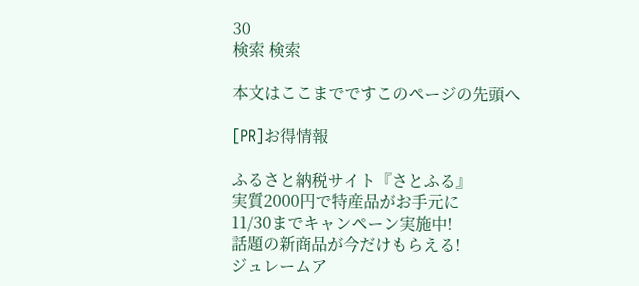30
検索 検索

本文はここまでですこのページの先頭へ

[PR]お得情報

ふるさと納税サイト『さとふる』
実質2000円で特産品がお手元に
11/30までキャンペーン実施中!
話題の新商品が今だけもらえる!
ジュレームア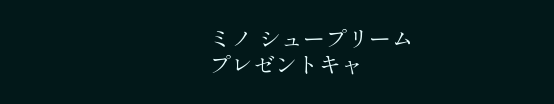ミノ シュープリーム
プレゼントキャ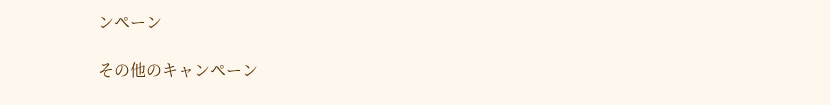ンペーン

その他のキャンペーン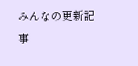みんなの更新記事